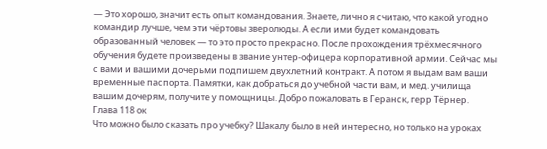— Это хорошо, значит есть опыт командования. Знаете, лично я считаю, что какой угодно командир лучше, чем эти чёртовы зверолюды. А если ими будет командовать образованный человек — то это просто прекрасно. После прохождения трёхмесячного обучения будете произведены в звание унтер-офицера корпоративной армии. Сейчас мы с вами и вашими дочерьми подпишем двухлетний контракт. А потом я выдам вам ваши временные паспорта. Памятки, как добраться до учебной части вам, и мед. училища вашим дочерям, получите у помощницы. Добро пожаловать в Геранск, герр Тёрнер.
Глава 118 ок
Что можно было сказать про учебку? Шакалу было в ней интересно, но только на уроках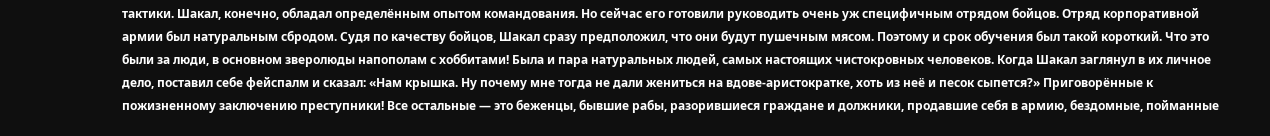тактики. Шакал, конечно, обладал определённым опытом командования. Но сейчас его готовили руководить очень уж специфичным отрядом бойцов. Отряд корпоративной армии был натуральным сбродом. Судя по качеству бойцов, Шакал сразу предположил, что они будут пушечным мясом. Поэтому и срок обучения был такой короткий. Что это были за люди, в основном зверолюды напополам с хоббитами! Была и пара натуральных людей, самых настоящих чистокровных человеков. Когда Шакал заглянул в их личное дело, поставил себе фейспалм и сказал: «Нам крышка. Ну почему мне тогда не дали жениться на вдове-аристократке, хоть из неё и песок сыпется?» Приговорённые к пожизненному заключению преступники! Все остальные — это беженцы, бывшие рабы, разорившиеся граждане и должники, продавшие себя в армию, бездомные, пойманные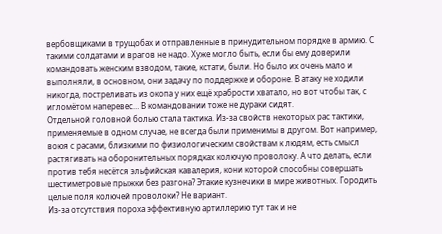вербовщиками в трущобах и отправленные в принудительном порядке в армию. С такими солдатами и врагов не надо. Хуже могло быть, если бы ему доверили командовать женским взводом, такие, кстати, были. Но было их очень мало и выполняли, в основном, они задачу по поддержке и обороне. В атаку не ходили никогда, постреливать из окопа у них ещё храбрости хватало, но вот чтобы так, с игломётом наперевес… В командовании тоже не дураки сидят.
Отдельной головной болью стала тактика. Из-за свойств некоторых рас тактики, применяемые в одном случае, не всегда были применимы в другом. Вот например, воюя с расами, близкими по физиологическим свойствам к людям, есть смысл растягивать на оборонительных порядках колючую проволоку. А что делать, если против тебя несётся эльфийская кавалерия, кони которой способны совершать шестиметровые прыжки без разгона? Этакие кузнечики в мире животных. Городить целые поля колючей проволоки? Не вариант.
Из-за отсутствия пороха эффективную артиллерию тут так и не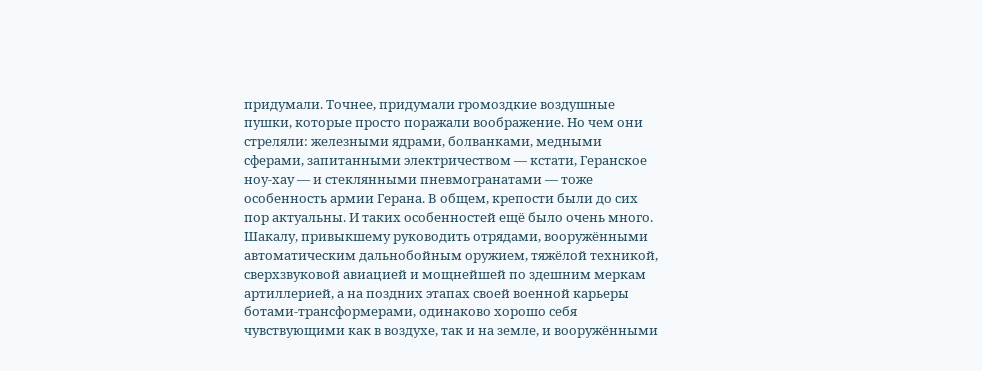придумали. Точнее, придумали громоздкие воздушные пушки, которые просто поражали воображение. Но чем они стреляли: железными ядрами, болванками, медными сферами, запитанными электричеством — кстати, Геранское ноу-хау — и стеклянными пневмогранатами — тоже особенность армии Герана. В общем, крепости были до сих пор актуальны. И таких особенностей ещё было очень много.
Шакалу, привыкшему руководить отрядами, вооружёнными автоматическим дальнобойным оружием, тяжёлой техникой, сверхзвуковой авиацией и мощнейшей по здешним меркам артиллерией, а на поздних этапах своей военной карьеры ботами-трансформерами, одинаково хорошо себя чувствующими как в воздухе, так и на земле, и вооружёнными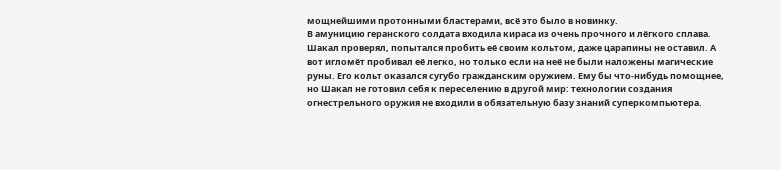мощнейшими протонными бластерами, всё это было в новинку.
В амуницию геранского солдата входила кираса из очень прочного и лёгкого сплава. Шакал проверял, попытался пробить её своим кольтом, даже царапины не оставил. А вот игломёт пробивал её легко, но только если на неё не были наложены магические руны. Его кольт оказался сугубо гражданским оружием. Ему бы что-нибудь помощнее, но Шакал не готовил себя к переселению в другой мир: технологии создания огнестрельного оружия не входили в обязательную базу знаний суперкомпьютера.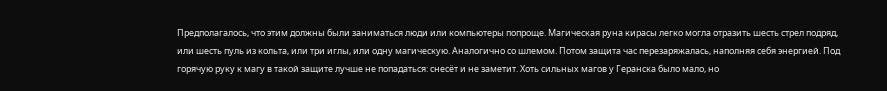Предполагалось, что этим должны были заниматься люди или компьютеры попроще. Магическая руна кирасы легко могла отразить шесть стрел подряд, или шесть пуль из кольта, или три иглы, или одну магическую. Аналогично со шлемом. Потом защита час перезаряжалась, наполняя себя энергией. Под горячую руку к магу в такой защите лучше не попадаться: снесёт и не заметит. Хоть сильных магов у Геранска было мало, но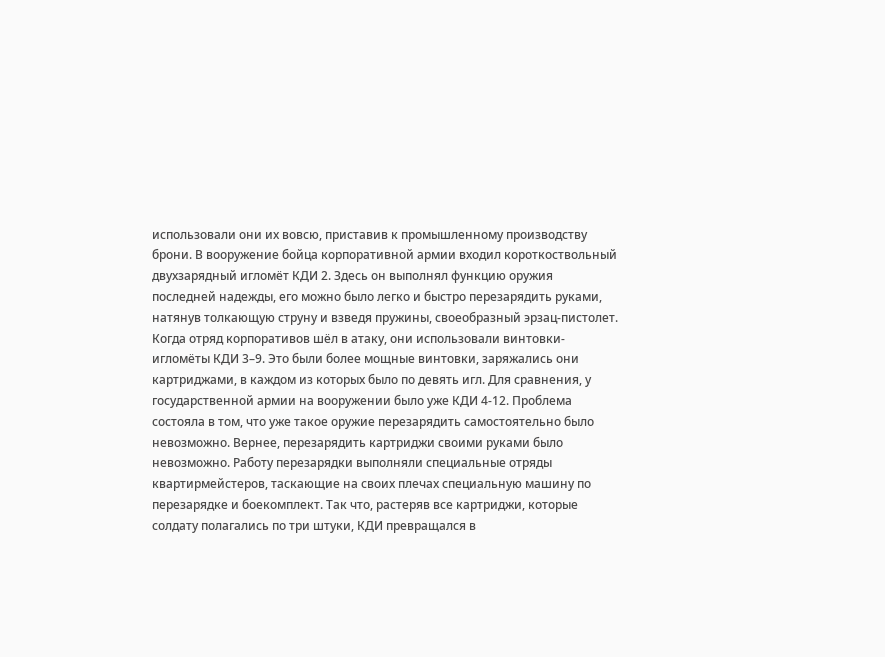использовали они их вовсю, приставив к промышленному производству брони. В вооружение бойца корпоративной армии входил короткоствольный двухзарядный игломёт КДИ 2. Здесь он выполнял функцию оружия последней надежды, его можно было легко и быстро перезарядить руками, натянув толкающую струну и взведя пружины, своеобразный эрзац-пистолет. Когда отряд корпоративов шёл в атаку, они использовали винтовки-игломёты КДИ 3–9. Это были более мощные винтовки, заряжались они картриджами, в каждом из которых было по девять игл. Для сравнения, у государственной армии на вооружении было уже КДИ 4-12. Проблема состояла в том, что уже такое оружие перезарядить самостоятельно было невозможно. Вернее, перезарядить картриджи своими руками было невозможно. Работу перезарядки выполняли специальные отряды квартирмейстеров, таскающие на своих плечах специальную машину по перезарядке и боекомплект. Так что, растеряв все картриджи, которые солдату полагались по три штуки, КДИ превращался в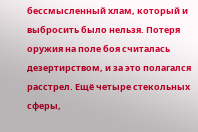бессмысленный хлам, который и выбросить было нельзя. Потеря оружия на поле боя считалась дезертирством, и за это полагался расстрел. Ещё четыре стекольных сферы,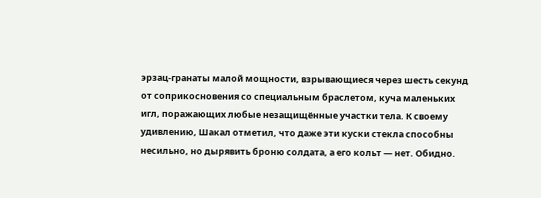эрзац-гранаты малой мощности, взрывающиеся через шесть секунд от соприкосновения со специальным браслетом, куча маленьких игл, поражающих любые незащищённые участки тела. К своему удивлению, Шакал отметил, что даже эти куски стекла способны несильно, но дырявить броню солдата, а его кольт — нет. Обидно.